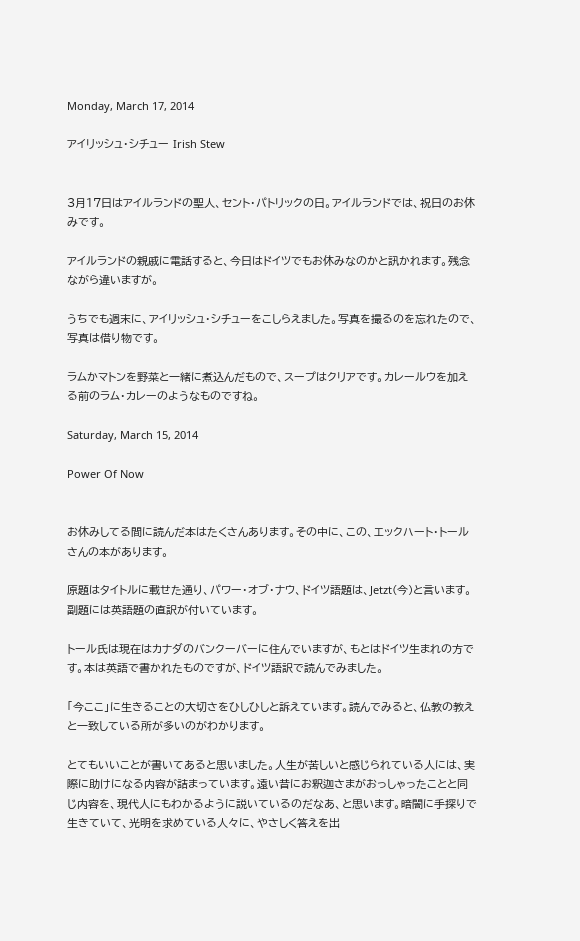Monday, March 17, 2014

アイリッシュ・シチュー Irish Stew


3月17日はアイルランドの聖人、セント・パトリックの日。アイルランドでは、祝日のお休みです。

アイルランドの親戚に電話すると、今日はドイツでもお休みなのかと訊かれます。残念ながら違いますが。

うちでも週末に、アイリッシュ・シチューをこしらえました。写真を撮るのを忘れたので、写真は借り物です。

ラムかマトンを野菜と一緒に煮込んだもので、スープはクリアです。カレールウを加える前のラム・カレーのようなものですね。

Saturday, March 15, 2014

Power Of Now


お休みしてる間に読んだ本はたくさんあります。その中に、この、エックハート・トールさんの本があります。

原題はタイトルに載せた通り、パワー・オブ・ナウ、ドイツ語題は、Jetzt(今)と言います。副題には英語題の直訳が付いています。

トール氏は現在はカナダのバンクーバーに住んでいますが、もとはドイツ生まれの方です。本は英語で書かれたものですが、ドイツ語訳で読んでみました。

「今ここ」に生きることの大切さをひしひしと訴えています。読んでみると、仏教の教えと一致している所が多いのがわかります。

とてもいいことが書いてあると思いました。人生が苦しいと感じられている人には、実際に助けになる内容が詰まっています。遠い昔にお釈迦さまがおっしゃったことと同じ内容を、現代人にもわかるように説いているのだなあ、と思います。暗闇に手探りで生きていて、光明を求めている人々に、やさしく答えを出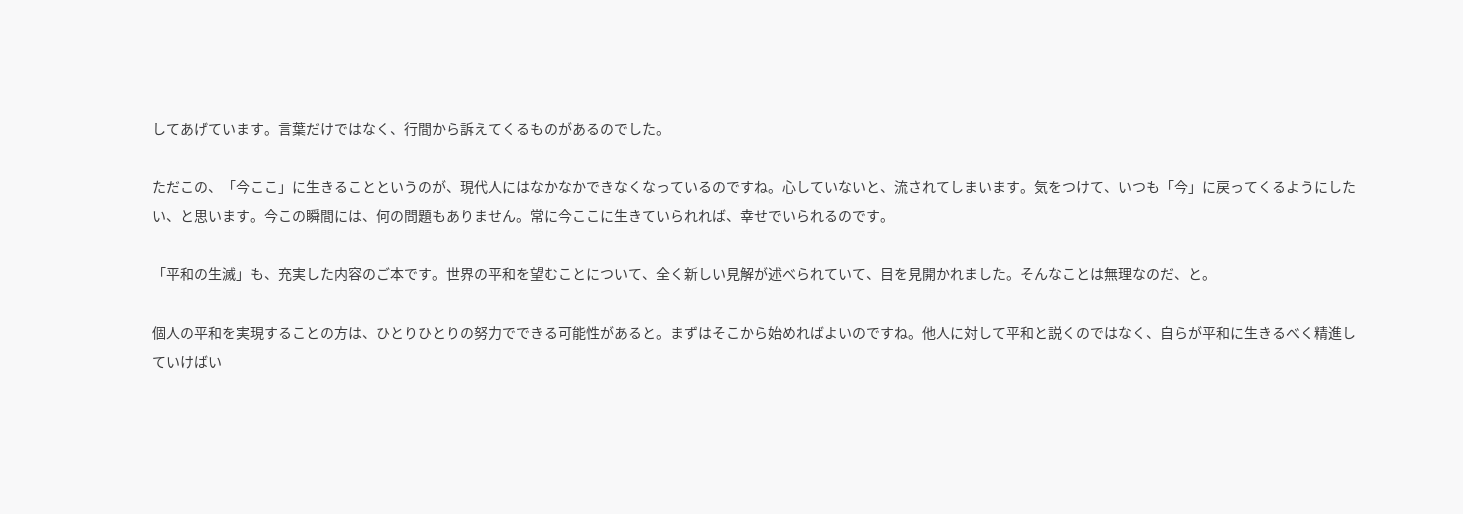してあげています。言葉だけではなく、行間から訴えてくるものがあるのでした。

ただこの、「今ここ」に生きることというのが、現代人にはなかなかできなくなっているのですね。心していないと、流されてしまいます。気をつけて、いつも「今」に戻ってくるようにしたい、と思います。今この瞬間には、何の問題もありません。常に今ここに生きていられれば、幸せでいられるのです。

「平和の生滅」も、充実した内容のご本です。世界の平和を望むことについて、全く新しい見解が述べられていて、目を見開かれました。そんなことは無理なのだ、と。

個人の平和を実現することの方は、ひとりひとりの努力でできる可能性があると。まずはそこから始めればよいのですね。他人に対して平和と説くのではなく、自らが平和に生きるべく精進していけばい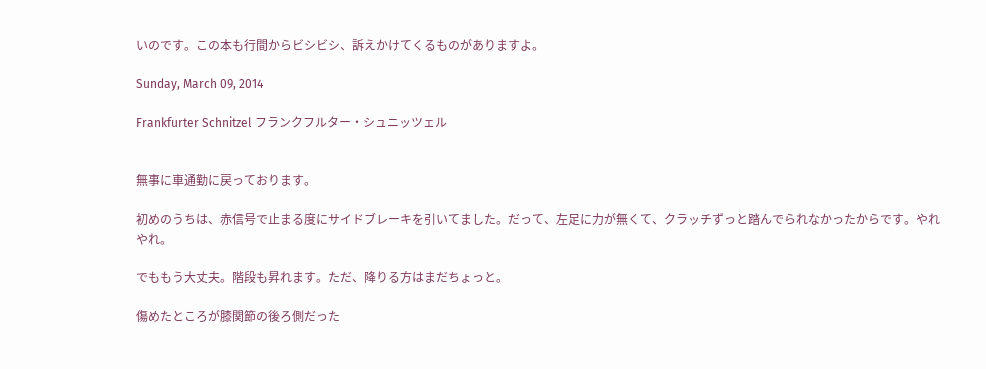いのです。この本も行間からビシビシ、訴えかけてくるものがありますよ。

Sunday, March 09, 2014

Frankfurter Schnitzel フランクフルター・シュニッツェル


無事に車通勤に戻っております。

初めのうちは、赤信号で止まる度にサイドブレーキを引いてました。だって、左足に力が無くて、クラッチずっと踏んでられなかったからです。やれやれ。

でももう大丈夫。階段も昇れます。ただ、降りる方はまだちょっと。

傷めたところが膝関節の後ろ側だった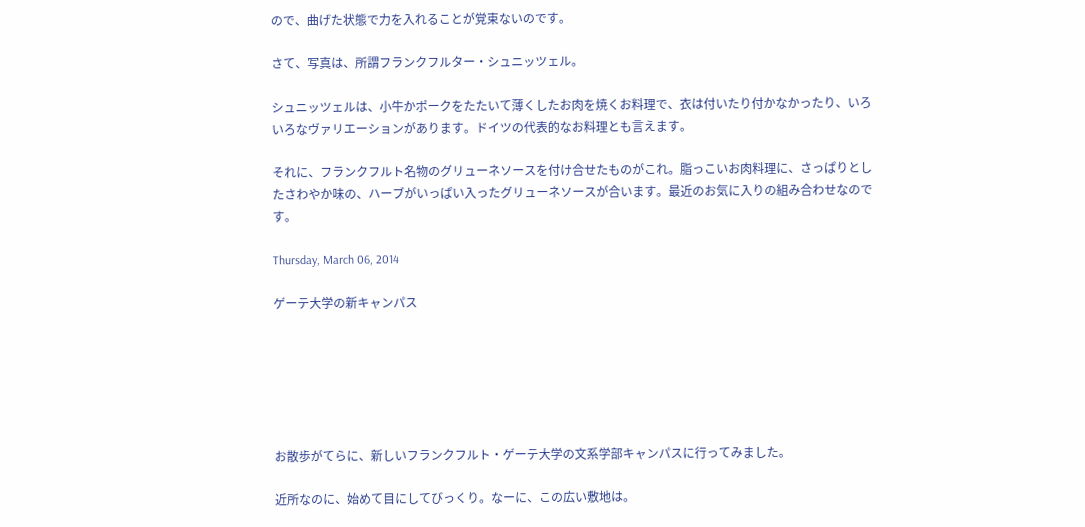ので、曲げた状態で力を入れることが覚束ないのです。

さて、写真は、所謂フランクフルター・シュニッツェル。

シュニッツェルは、小牛かポークをたたいて薄くしたお肉を焼くお料理で、衣は付いたり付かなかったり、いろいろなヴァリエーションがあります。ドイツの代表的なお料理とも言えます。

それに、フランクフルト名物のグリューネソースを付け合せたものがこれ。脂っこいお肉料理に、さっぱりとしたさわやか味の、ハーブがいっぱい入ったグリューネソースが合います。最近のお気に入りの組み合わせなのです。

Thursday, March 06, 2014

ゲーテ大学の新キャンパス






お散歩がてらに、新しいフランクフルト・ゲーテ大学の文系学部キャンパスに行ってみました。

近所なのに、始めて目にしてびっくり。なーに、この広い敷地は。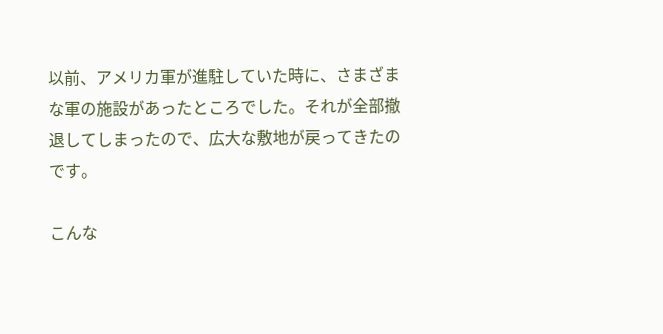以前、アメリカ軍が進駐していた時に、さまざまな軍の施設があったところでした。それが全部撤退してしまったので、広大な敷地が戻ってきたのです。

こんな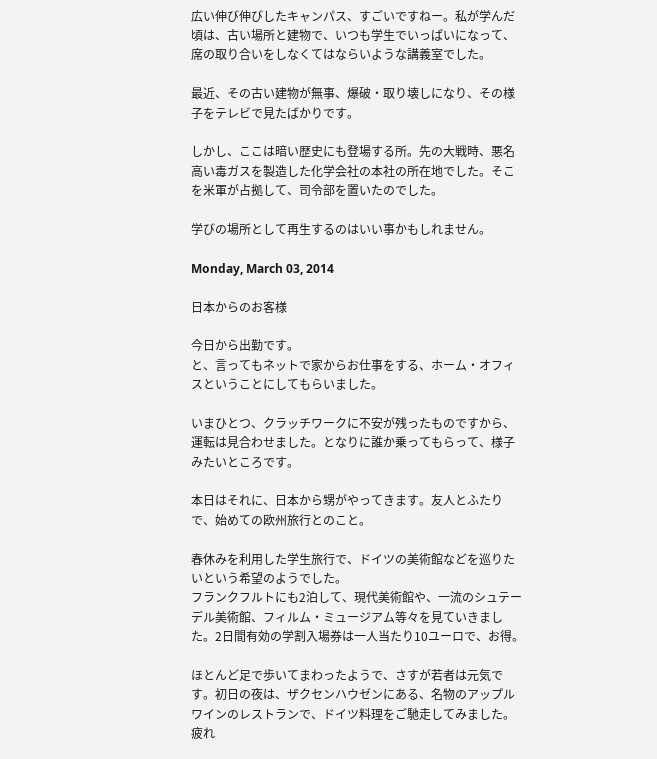広い伸び伸びしたキャンパス、すごいですねー。私が学んだ頃は、古い場所と建物で、いつも学生でいっぱいになって、席の取り合いをしなくてはならいような講義室でした。

最近、その古い建物が無事、爆破・取り壊しになり、その様子をテレビで見たばかりです。

しかし、ここは暗い歴史にも登場する所。先の大戦時、悪名高い毒ガスを製造した化学会社の本社の所在地でした。そこを米軍が占拠して、司令部を置いたのでした。

学びの場所として再生するのはいい事かもしれません。

Monday, March 03, 2014

日本からのお客様

今日から出勤です。
と、言ってもネットで家からお仕事をする、ホーム・オフィスということにしてもらいました。

いまひとつ、クラッチワークに不安が残ったものですから、運転は見合わせました。となりに誰か乗ってもらって、様子みたいところです。

本日はそれに、日本から甥がやってきます。友人とふたりで、始めての欧州旅行とのこと。

春休みを利用した学生旅行で、ドイツの美術館などを巡りたいという希望のようでした。
フランクフルトにも2泊して、現代美術館や、一流のシュテーデル美術館、フィルム・ミュージアム等々を見ていきました。2日間有効の学割入場券は一人当たり10ユーロで、お得。

ほとんど足で歩いてまわったようで、さすが若者は元気です。初日の夜は、ザクセンハウゼンにある、名物のアップルワインのレストランで、ドイツ料理をご馳走してみました。疲れ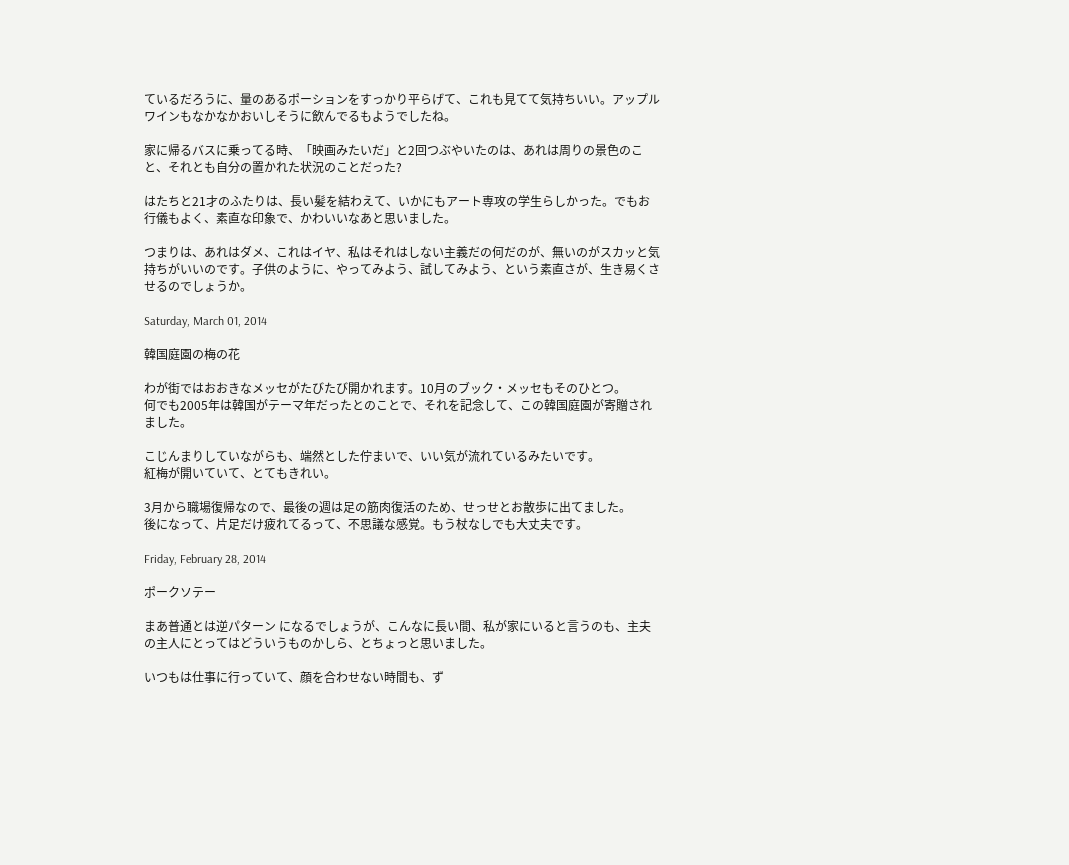ているだろうに、量のあるポーションをすっかり平らげて、これも見てて気持ちいい。アップルワインもなかなかおいしそうに飲んでるもようでしたね。

家に帰るバスに乗ってる時、「映画みたいだ」と2回つぶやいたのは、あれは周りの景色のこと、それとも自分の置かれた状況のことだった?

はたちと21才のふたりは、長い髪を結わえて、いかにもアート専攻の学生らしかった。でもお行儀もよく、素直な印象で、かわいいなあと思いました。

つまりは、あれはダメ、これはイヤ、私はそれはしない主義だの何だのが、無いのがスカッと気持ちがいいのです。子供のように、やってみよう、試してみよう、という素直さが、生き易くさせるのでしょうか。

Saturday, March 01, 2014

韓国庭園の梅の花

わが街ではおおきなメッセがたびたび開かれます。10月のブック・メッセもそのひとつ。
何でも2005年は韓国がテーマ年だったとのことで、それを記念して、この韓国庭園が寄贈されました。

こじんまりしていながらも、端然とした佇まいで、いい気が流れているみたいです。
紅梅が開いていて、とてもきれい。

3月から職場復帰なので、最後の週は足の筋肉復活のため、せっせとお散歩に出てました。
後になって、片足だけ疲れてるって、不思議な感覚。もう杖なしでも大丈夫です。

Friday, February 28, 2014

ポークソテー

まあ普通とは逆パターン になるでしょうが、こんなに長い間、私が家にいると言うのも、主夫の主人にとってはどういうものかしら、とちょっと思いました。

いつもは仕事に行っていて、顔を合わせない時間も、ず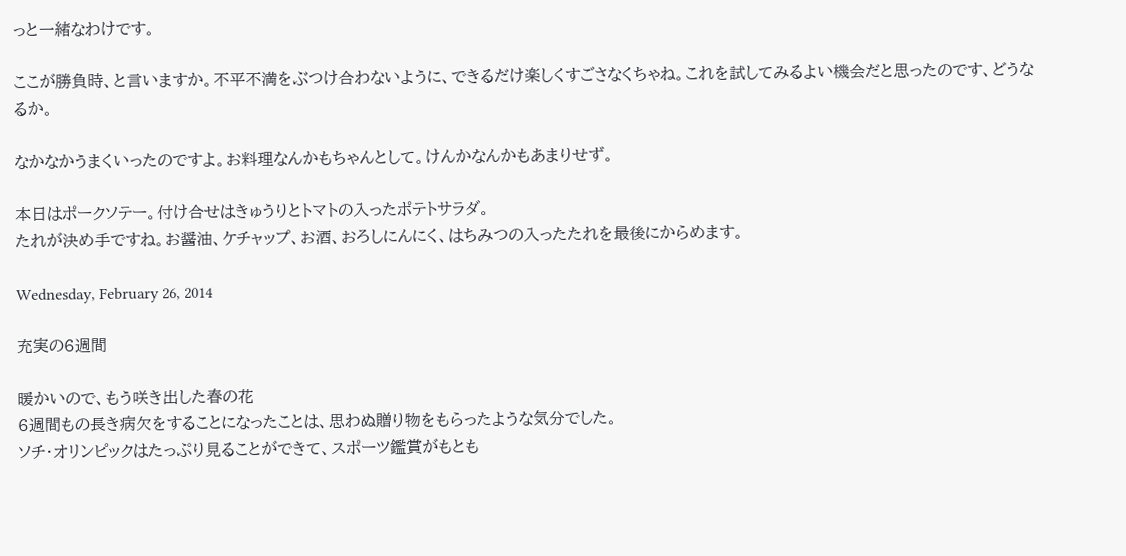っと一緒なわけです。

ここが勝負時、と言いますか。不平不満をぶつけ合わないように、できるだけ楽しくすごさなくちゃね。これを試してみるよい機会だと思ったのです、どうなるか。

なかなかうまくいったのですよ。お料理なんかもちゃんとして。けんかなんかもあまりせず。

本日はポークソテー。付け合せはきゅうりとトマトの入ったポテトサラダ。
たれが決め手ですね。お醤油、ケチャップ、お酒、おろしにんにく、はちみつの入ったたれを最後にからめます。

Wednesday, February 26, 2014

充実の6週間

暖かいので、もう咲き出した春の花
6週間もの長き病欠をすることになったことは、思わぬ贈り物をもらったような気分でした。
ソチ・オリンピックはたっぷり見ることができて、スポーツ鑑賞がもとも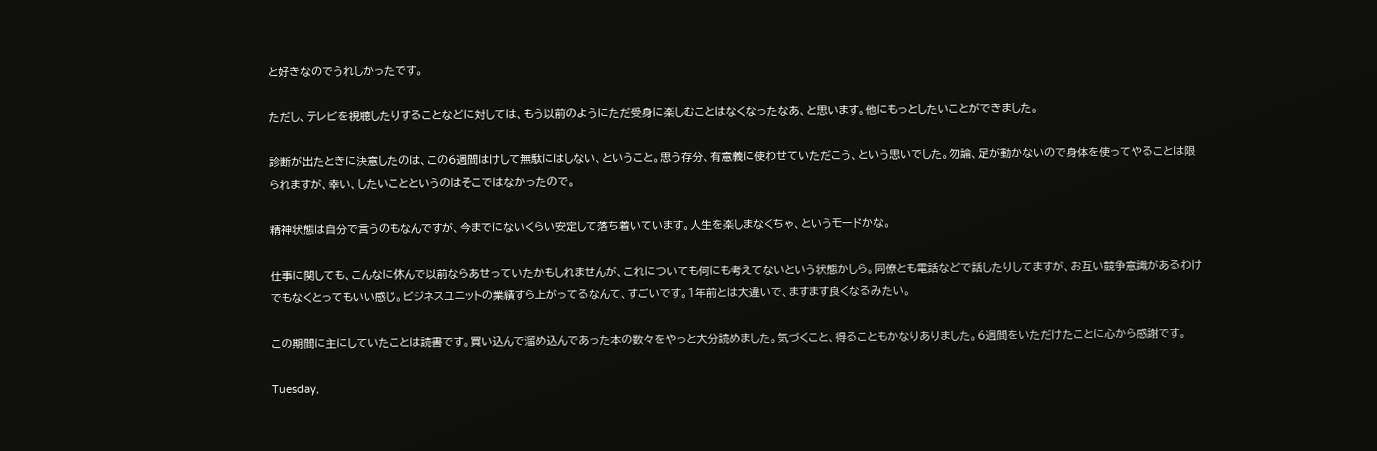と好きなのでうれしかったです。

ただし、テレビを視聴したりすることなどに対しては、もう以前のようにただ受身に楽しむことはなくなったなあ、と思います。他にもっとしたいことができました。

診断が出たときに決意したのは、この6週間はけして無駄にはしない、ということ。思う存分、有意義に使わせていただこう、という思いでした。勿論、足が動かないので身体を使ってやることは限られますが、幸い、したいことというのはそこではなかったので。

精神状態は自分で言うのもなんですが、今までにないくらい安定して落ち着いています。人生を楽しまなくちゃ、というモードかな。

仕事に関しても、こんなに休んで以前ならあせっていたかもしれませんが、これについても何にも考えてないという状態かしら。同僚とも電話などで話したりしてますが、お互い競争意識があるわけでもなくとってもいい感じ。ビジネスユニットの業績すら上がってるなんて、すごいです。1年前とは大違いで、ますます良くなるみたい。

この期間に主にしていたことは読書です。買い込んで溜め込んであった本の数々をやっと大分読めました。気づくこと、得ることもかなりありました。6週間をいただけたことに心から感謝です。

Tuesday,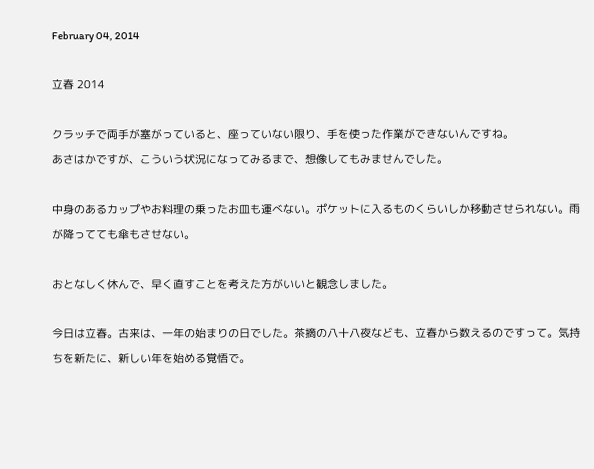February 04, 2014

立春 2014

クラッチで両手が塞がっていると、座っていない限り、手を使った作業ができないんですね。
あさはかですが、こういう状況になってみるまで、想像してもみませんでした。

中身のあるカップやお料理の乗ったお皿も運べない。ポケットに入るものくらいしか移動させられない。雨が降ってても傘もさせない。

おとなしく休んで、早く直すことを考えた方がいいと観念しました。

今日は立春。古来は、一年の始まりの日でした。茶摘の八十八夜なども、立春から数えるのですって。気持ちを新たに、新しい年を始める覚悟で。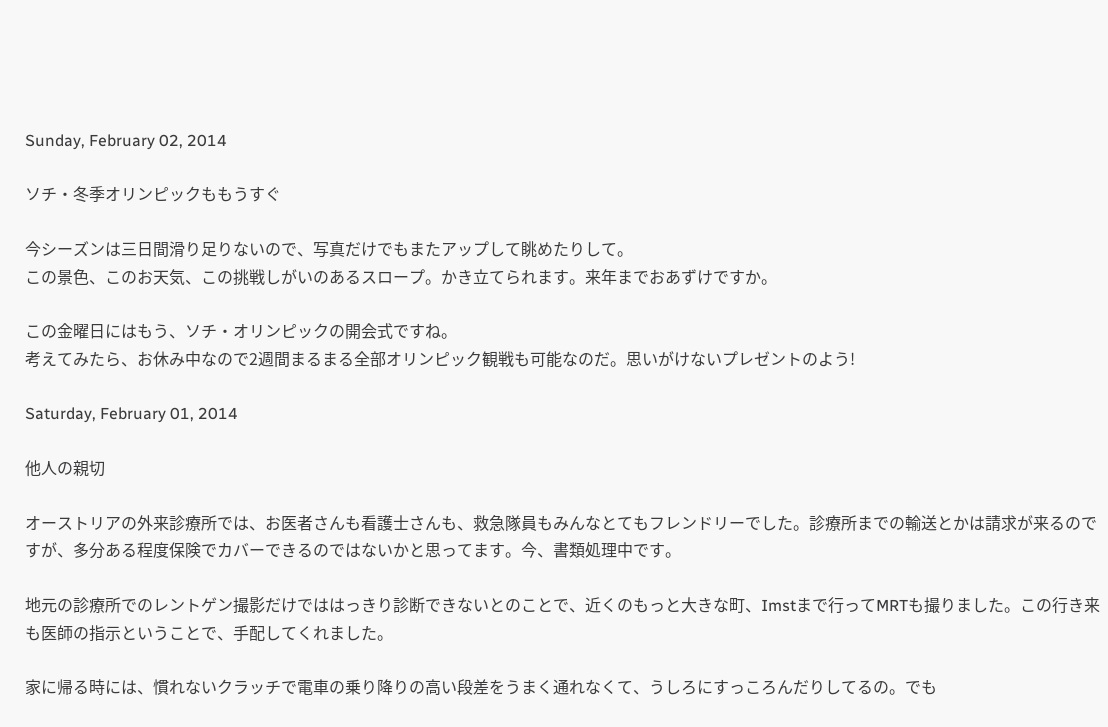Sunday, February 02, 2014

ソチ・冬季オリンピックももうすぐ

今シーズンは三日間滑り足りないので、写真だけでもまたアップして眺めたりして。
この景色、このお天気、この挑戦しがいのあるスロープ。かき立てられます。来年までおあずけですか。

この金曜日にはもう、ソチ・オリンピックの開会式ですね。
考えてみたら、お休み中なので2週間まるまる全部オリンピック観戦も可能なのだ。思いがけないプレゼントのよう!

Saturday, February 01, 2014

他人の親切

オーストリアの外来診療所では、お医者さんも看護士さんも、救急隊員もみんなとてもフレンドリーでした。診療所までの輸送とかは請求が来るのですが、多分ある程度保険でカバーできるのではないかと思ってます。今、書類処理中です。

地元の診療所でのレントゲン撮影だけでははっきり診断できないとのことで、近くのもっと大きな町、Imstまで行ってMRTも撮りました。この行き来も医師の指示ということで、手配してくれました。

家に帰る時には、慣れないクラッチで電車の乗り降りの高い段差をうまく通れなくて、うしろにすっころんだりしてるの。でも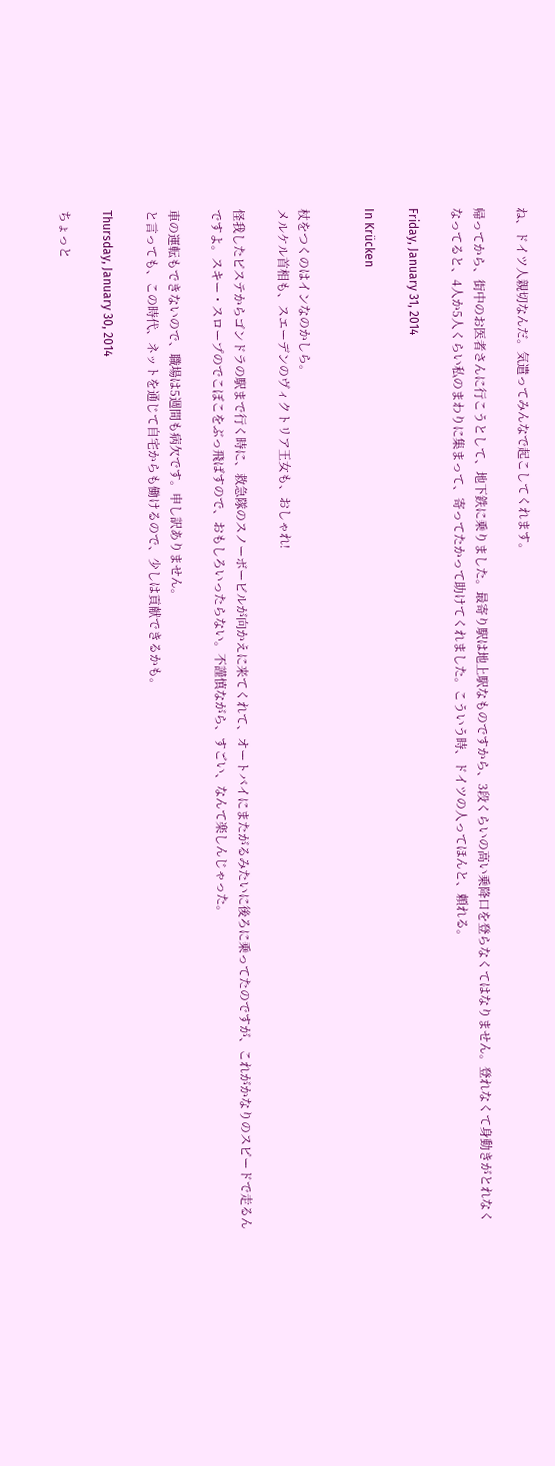ね、ドイツ人親切なんだ。気遣ってみんなで起こしてくれます。

帰ってから、街中のお医者さんに行こうとして、地下鉄に乗りました。最寄り駅は地上駅なものですから、3段くらいの高い乗降口を登らなくてはなりません。登れなくて身動きがとれなくなってると、4人か5人くらい私のまわりに集まって、寄ってたかって助けてくれました。こういう時、ドイツの人ってほんと、頼れる。

Friday, January 31, 2014

In Krücken


杖をつくのはインなのかしら。
メルケル首相も、スエーデンのヴィクトリア王女も、おしゃれ!

怪我したピステからゴンドラの駅まで行く時に、救急隊のスノーボービルが向かえに来てくれて、オートバイにまたがるみたいに後ろに乗ってたのですが、これがかなりのスピードで走るんですよ。スキー・スロープのでこぼこをぶっ飛ばすので、おもしろいったらない。不謹慎ながら、すごい、なんて楽しんじゃった。

車の運転もできないので、職場は5週間も病欠です。申し訳ありません。
と言っても、この時代、ネットを通じて自宅からも働けるので、少しは貢献できるかも。

Thursday, January 30, 2014

ちょっと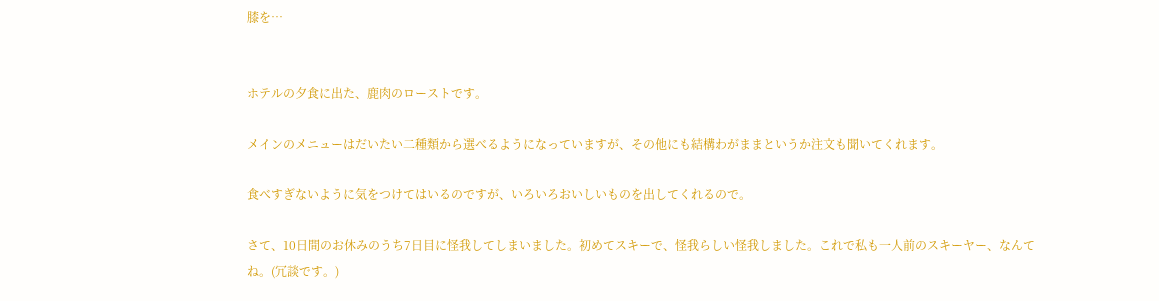膝を…


ホテルの夕食に出た、鹿肉のローストです。

メインのメニューはだいたい二種類から選べるようになっていますが、その他にも結構わがままというか注文も聞いてくれます。

食べすぎないように気をつけてはいるのですが、いろいろおいしいものを出してくれるので。

さて、10日間のお休みのうち7日目に怪我してしまいました。初めてスキーで、怪我らしい怪我しました。これで私も一人前のスキーヤー、なんてね。(冗談です。)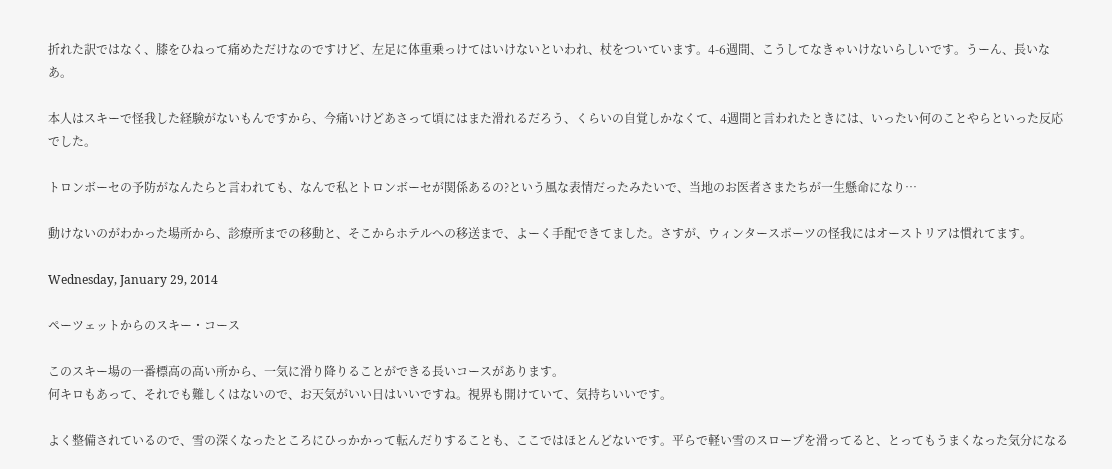折れた訳ではなく、膝をひねって痛めただけなのですけど、左足に体重乗っけてはいけないといわれ、杖をついています。4-6週間、こうしてなきゃいけないらしいです。うーん、長いなあ。

本人はスキーで怪我した経験がないもんですから、今痛いけどあさって頃にはまた滑れるだろう、くらいの自覚しかなくて、4週間と言われたときには、いったい何のことやらといった反応でした。

トロンボーセの予防がなんたらと言われても、なんで私とトロンボーセが関係あるの?という風な表情だったみたいで、当地のお医者さまたちが一生懸命になり…

動けないのがわかった場所から、診療所までの移動と、そこからホテルへの移送まで、よーく手配できてました。さすが、ウィンタースポーツの怪我にはオーストリアは慣れてます。

Wednesday, January 29, 2014

ペーツェットからのスキー・コース

このスキー場の一番標高の高い所から、一気に滑り降りることができる長いコースがあります。
何キロもあって、それでも難しくはないので、お天気がいい日はいいですね。視界も開けていて、気持ちいいです。

よく整備されているので、雪の深くなったところにひっかかって転んだりすることも、ここではほとんどないです。平らで軽い雪のスロープを滑ってると、とってもうまくなった気分になる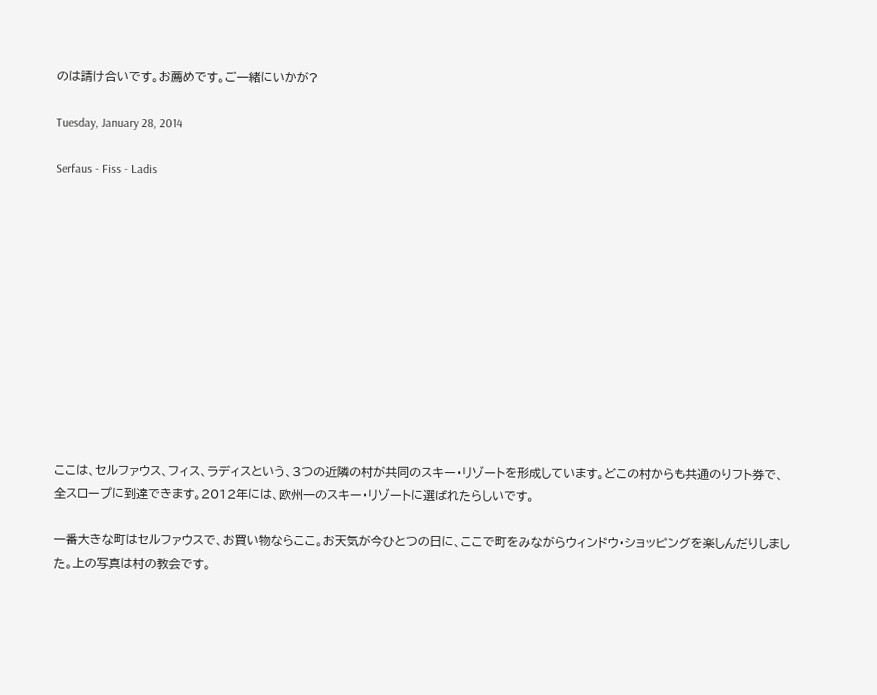のは請け合いです。お薦めです。ご一緒にいかが?

Tuesday, January 28, 2014

Serfaus - Fiss - Ladis












ここは、セルファウス、フィス、ラディスという、3つの近隣の村が共同のスキー・リゾートを形成しています。どこの村からも共通のりフト券で、全スロープに到達できます。2012年には、欧州一のスキー・リゾートに選ばれたらしいです。

一番大きな町はセルファウスで、お買い物ならここ。お天気が今ひとつの日に、ここで町をみながらウィンドウ・ショッピングを楽しんだりしました。上の写真は村の教会です。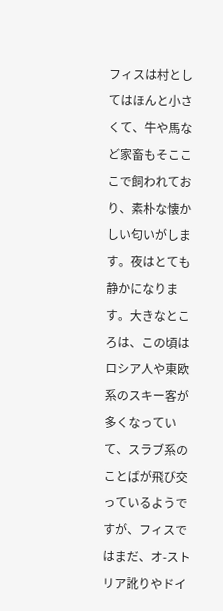フィスは村としてはほんと小さくて、牛や馬など家畜もそこここで飼われており、素朴な懐かしい匂いがします。夜はとても静かになります。大きなところは、この頃はロシア人や東欧系のスキー客が多くなっていて、スラブ系のことばが飛び交っているようですが、フィスではまだ、オ-ストリア訛りやドイ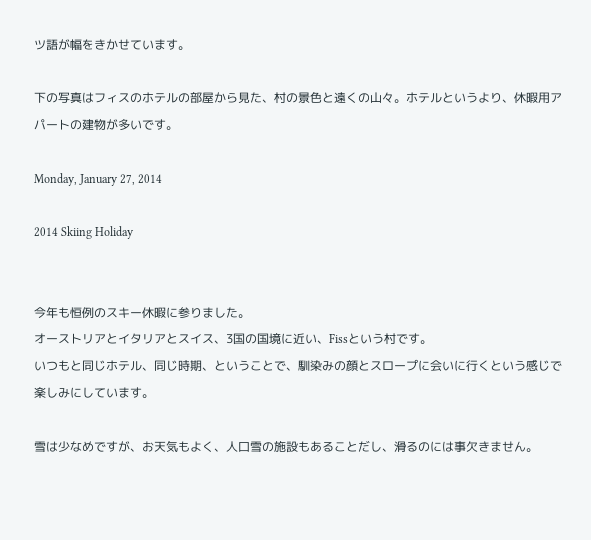ツ語が幅をきかせています。

下の写真はフィスのホテルの部屋から見た、村の景色と遠くの山々。ホテルというより、休暇用アパートの建物が多いです。

Monday, January 27, 2014

2014 Skiing Holiday


今年も恒例のスキー休暇に参りました。
オーストリアとイタリアとスイス、3国の国境に近い、Fissという村です。
いつもと同じホテル、同じ時期、ということで、馴染みの顔とスロープに会いに行くという感じで楽しみにしています。

雪は少なめですが、お天気もよく、人口雪の施設もあることだし、滑るのには事欠きません。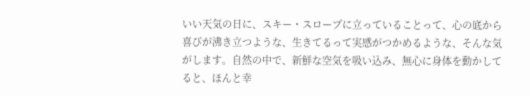いい天気の日に、スキー・スロープに立っていることって、心の底から喜びが沸き立つような、生きてるって実感がつかめるような、そんな気がします。自然の中で、新鮮な空気を吸い込み、無心に身体を動かしてると、ほんと幸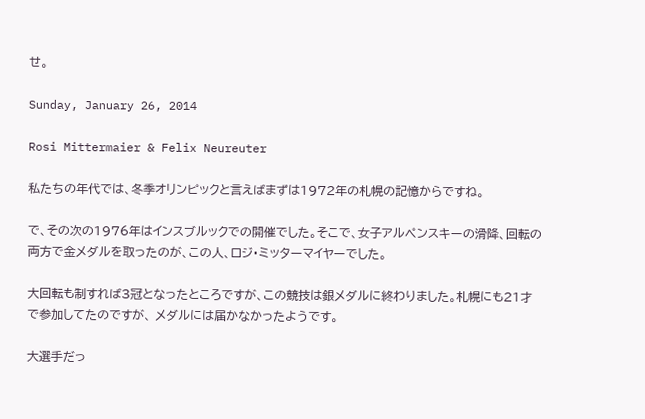せ。

Sunday, January 26, 2014

Rosi Mittermaier & Felix Neureuter

私たちの年代では、冬季オリンピックと言えばまずは1972年の札幌の記憶からですね。

で、その次の1976年はインスブルックでの開催でした。そこで、女子アルペンスキーの滑降、回転の両方で金メダルを取ったのが、この人、ロジ・ミッターマイヤーでした。

大回転も制すれば3冠となったところですが、この競技は銀メダルに終わりました。札幌にも21才で参加してたのですが、 メダルには届かなかったようです。

大選手だっ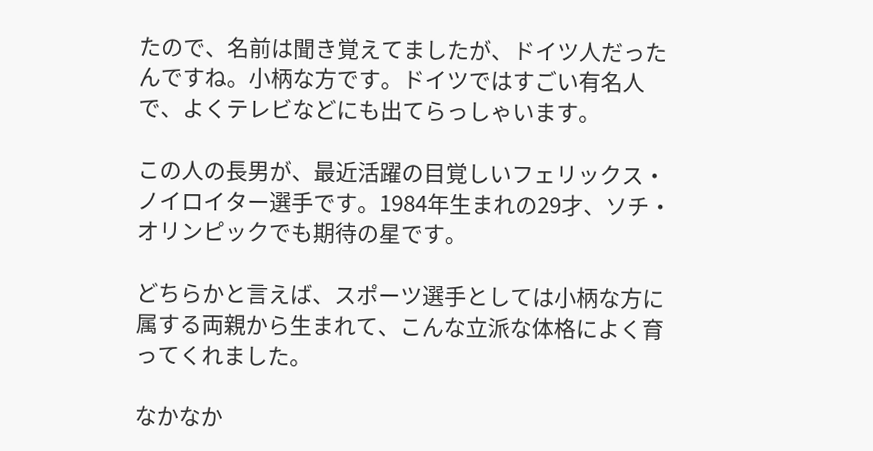たので、名前は聞き覚えてましたが、ドイツ人だったんですね。小柄な方です。ドイツではすごい有名人で、よくテレビなどにも出てらっしゃいます。

この人の長男が、最近活躍の目覚しいフェリックス・ノイロイター選手です。1984年生まれの29才、ソチ・オリンピックでも期待の星です。

どちらかと言えば、スポーツ選手としては小柄な方に属する両親から生まれて、こんな立派な体格によく育ってくれました。

なかなか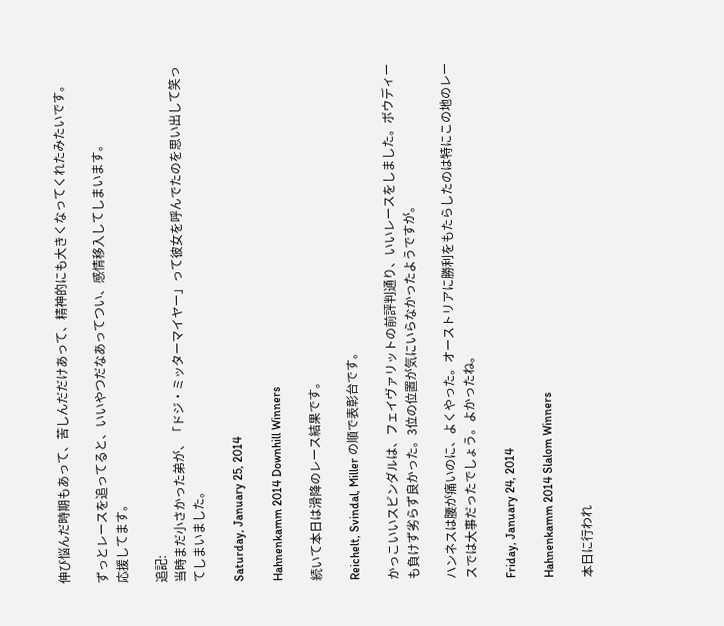伸び悩んだ時期もあって、苦しんだだけあって、精神的にも大きくなってくれたみたいです。

ずっとレースを追ってると、いいやつだなあってつい、感情移入してしまいます。
応援してます。

追記:
当時まだ小さかった弟が、「ドジ・ミッターマイヤー」って彼女を呼んでたのを思い出して笑ってしまいました。

Saturday, January 25, 2014

Hahnenkamm 2014 Downhill Winners

続いて本日は滑降のレース結果です。

Reichelt, Svindal, Miller の順で表彰台です。

かっこいいスビンダルは、フェイヴァリットの前評判通り、いいレースをしました。ボウディーも負けず劣らず良かった。3位の位置が気にいらなかったようですが。

ハンネスは腰が痛いのに、よくやった。オーストリアに勝利をもたらしたのは特にこの地のレースでは大事だったでしょう。よかったね。

Friday, January 24, 2014

Hahnenkamm 2014 Slalom Winners

本日に行われ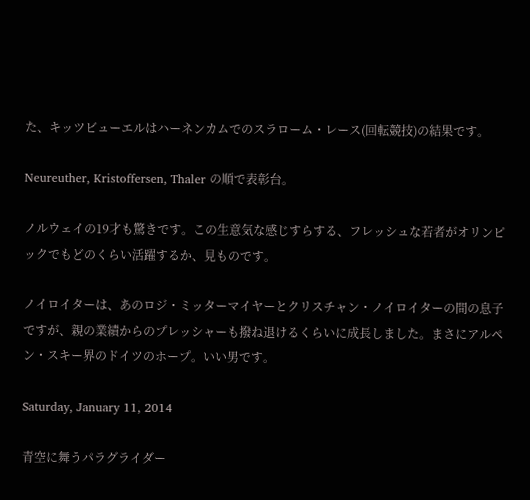た、キッツビューエルはハーネンカムでのスラローム・レース(回転競技)の結果です。

Neureuther, Kristoffersen, Thaler の順で表彰台。

ノルウェイの19才も驚きです。この生意気な感じすらする、フレッシュな若者がオリンピックでもどのくらい活躍するか、見ものです。

ノイロイターは、あのロジ・ミッターマイヤーとクリスチャン・ノイロイターの間の息子ですが、親の業績からのプレッシャーも撥ね退けるくらいに成長しました。まさにアルペン・スキー界のドイツのホープ。いい男です。

Saturday, January 11, 2014

青空に舞うパラグライダー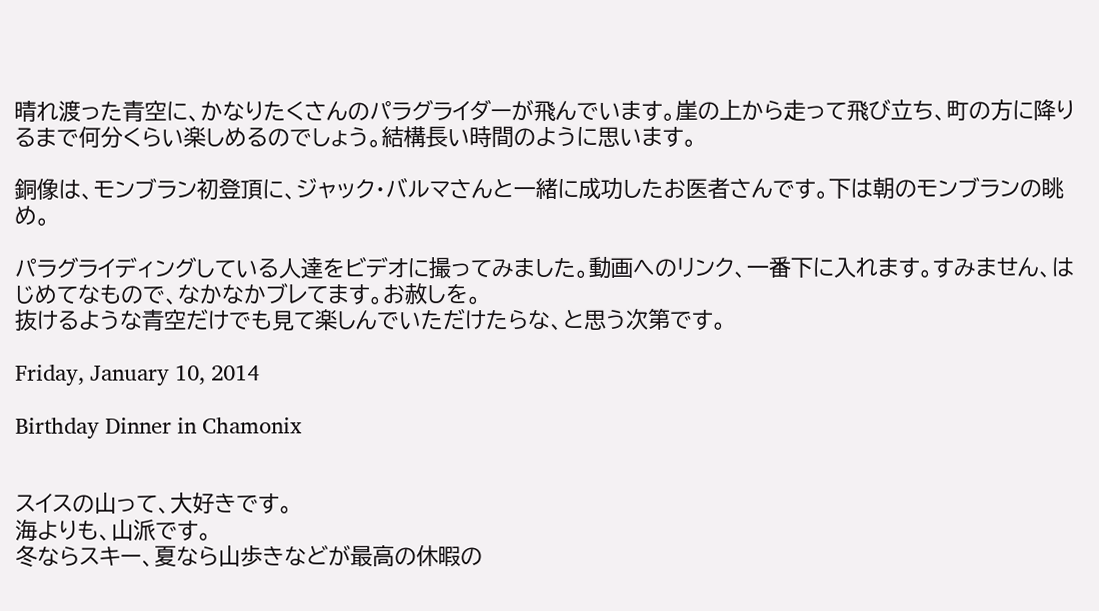晴れ渡った青空に、かなりたくさんのパラグライダーが飛んでいます。崖の上から走って飛び立ち、町の方に降りるまで何分くらい楽しめるのでしょう。結構長い時間のように思います。

銅像は、モンブラン初登頂に、ジャック・バルマさんと一緒に成功したお医者さんです。下は朝のモンブランの眺め。

パラグライディングしている人達をビデオに撮ってみました。動画へのリンク、一番下に入れます。すみません、はじめてなもので、なかなかブレてます。お赦しを。
抜けるような青空だけでも見て楽しんでいただけたらな、と思う次第です。

Friday, January 10, 2014

Birthday Dinner in Chamonix


スイスの山って、大好きです。
海よりも、山派です。
冬ならスキー、夏なら山歩きなどが最高の休暇の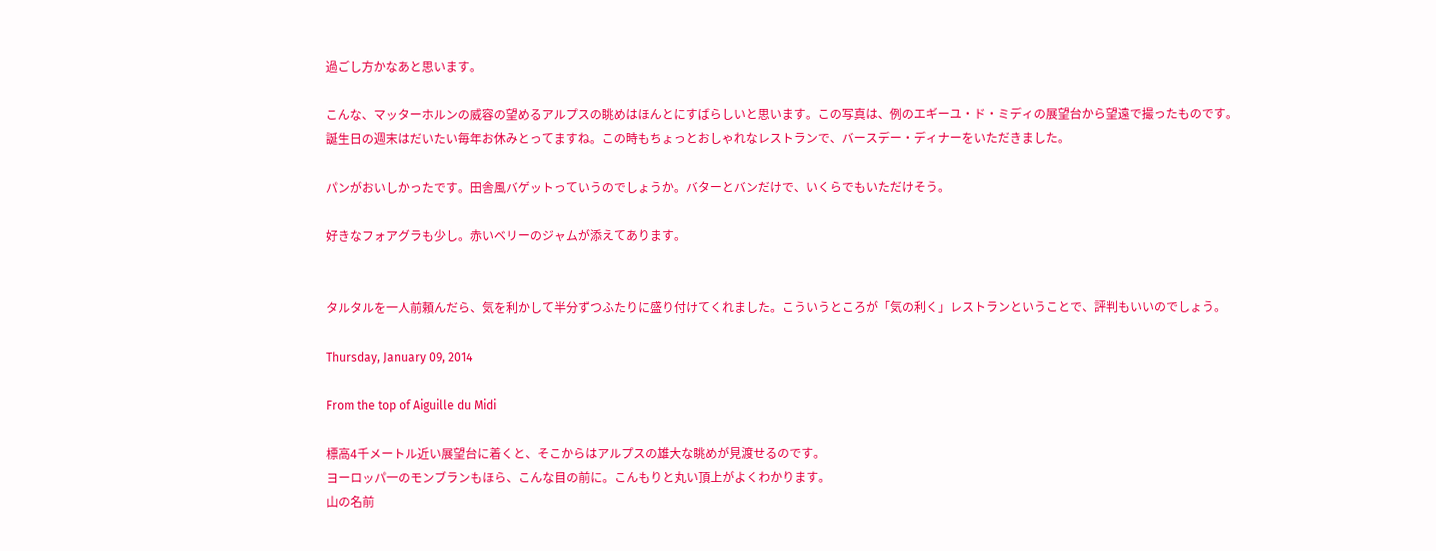過ごし方かなあと思います。

こんな、マッターホルンの威容の望めるアルプスの眺めはほんとにすばらしいと思います。この写真は、例のエギーユ・ド・ミディの展望台から望遠で撮ったものです。
誕生日の週末はだいたい毎年お休みとってますね。この時もちょっとおしゃれなレストランで、バースデー・ディナーをいただきました。

パンがおいしかったです。田舎風バゲットっていうのでしょうか。バターとバンだけで、いくらでもいただけそう。

好きなフォアグラも少し。赤いベリーのジャムが添えてあります。


タルタルを一人前頼んだら、気を利かして半分ずつふたりに盛り付けてくれました。こういうところが「気の利く」レストランということで、評判もいいのでしょう。

Thursday, January 09, 2014

From the top of Aiguille du Midi

標高4千メートル近い展望台に着くと、そこからはアルプスの雄大な眺めが見渡せるのです。
ヨーロッパ一のモンブランもほら、こんな目の前に。こんもりと丸い頂上がよくわかります。
山の名前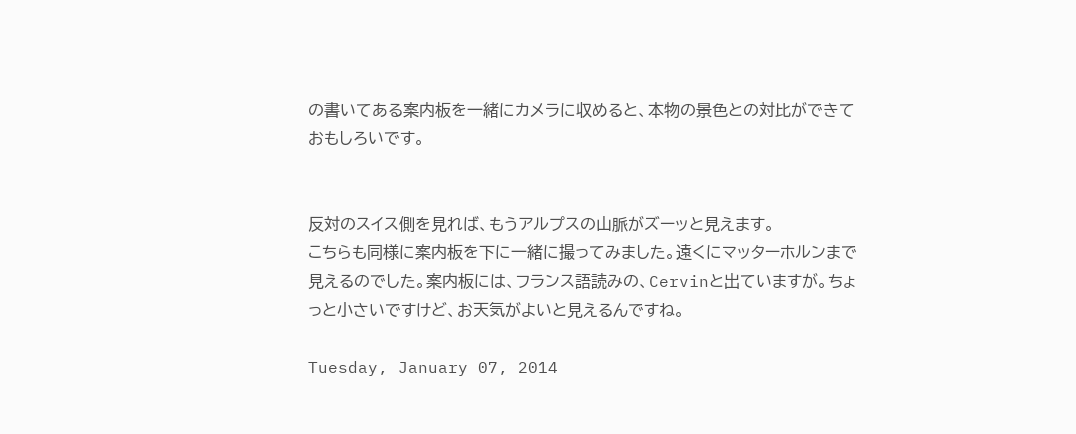の書いてある案内板を一緒にカメラに収めると、本物の景色との対比ができておもしろいです。


反対のスイス側を見れば、もうアルプスの山脈がズーッと見えます。
こちらも同様に案内板を下に一緒に撮ってみました。遠くにマッターホルンまで見えるのでした。案内板には、フランス語読みの、Cervinと出ていますが。ちょっと小さいですけど、お天気がよいと見えるんですね。

Tuesday, January 07, 2014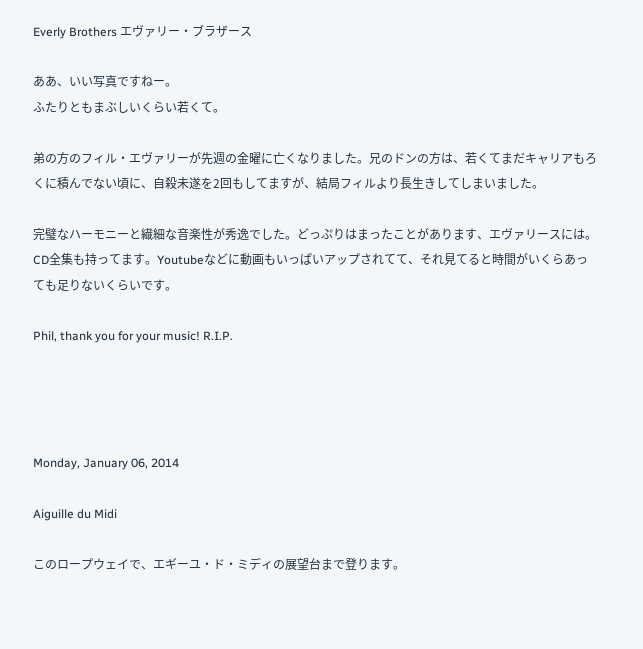Everly Brothers エヴァリー・ブラザース

ああ、いい写真ですねー。
ふたりともまぶしいくらい若くて。

弟の方のフィル・エヴァリーが先週の金曜に亡くなりました。兄のドンの方は、若くてまだキャリアもろくに積んでない頃に、自殺未遂を2回もしてますが、結局フィルより長生きしてしまいました。

完璧なハーモニーと繊細な音楽性が秀逸でした。どっぷりはまったことがあります、エヴァリースには。CD全集も持ってます。Youtubeなどに動画もいっぱいアップされてて、それ見てると時間がいくらあっても足りないくらいです。

Phil, thank you for your music! R.I.P.




Monday, January 06, 2014

Aiguille du Midi

このロープウェイで、エギーユ・ド・ミディの展望台まで登ります。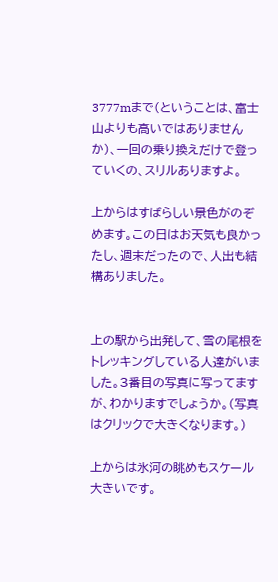3777mまで(ということは、富士山よりも高いではありませんか)、一回の乗り換えだけで登っていくの、スリルありますよ。

上からはすばらしい景色がのぞめます。この日はお天気も良かったし、週末だったので、人出も結構ありました。


上の駅から出発して、雪の尾根をトレッキングしている人達がいました。3番目の写真に写ってますが、わかりますでしょうか。(写真はクリックで大きくなります。)

上からは氷河の眺めもスケール大きいです。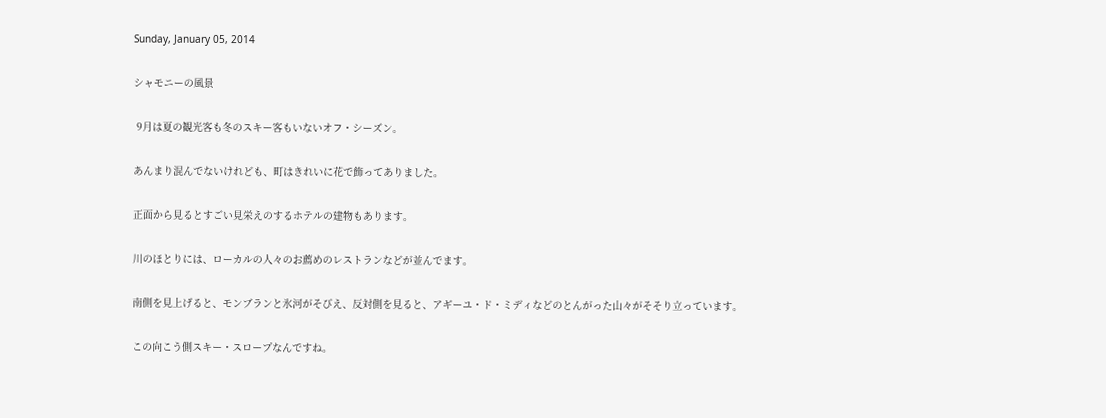Sunday, January 05, 2014

シャモニーの風景

 9月は夏の観光客も冬のスキー客もいないオフ・シーズン。

あんまり混んでないけれども、町はきれいに花で飾ってありました。

正面から見るとすごい見栄えのするホテルの建物もあります。

川のほとりには、ローカルの人々のお薦めのレストランなどが並んでます。

南側を見上げると、モンブランと氷河がそびえ、反対側を見ると、アギーユ・ド・ミディなどのとんがった山々がそそり立っています。

この向こう側スキー・スロープなんですね。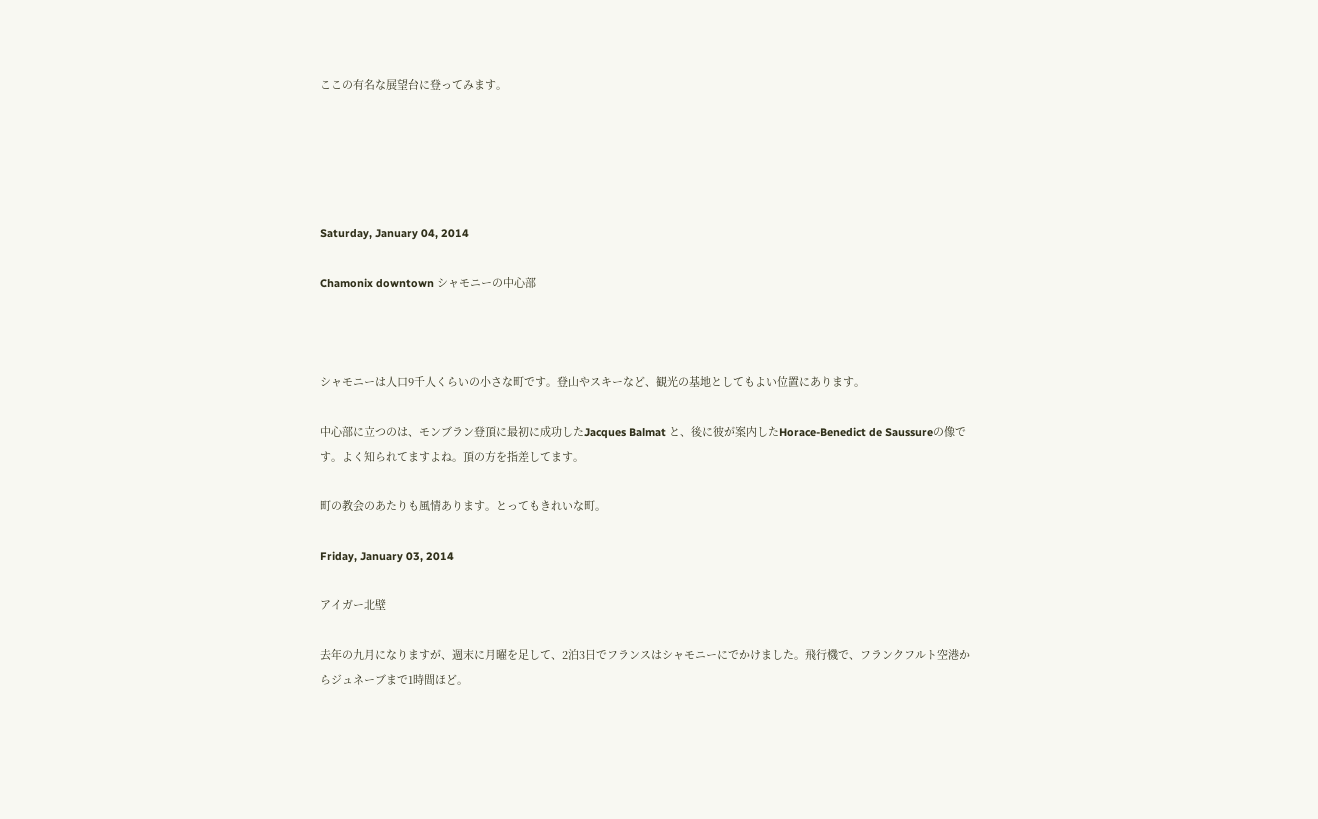ここの有名な展望台に登ってみます。





Saturday, January 04, 2014

Chamonix downtown シャモニーの中心部



シャモニーは人口9千人くらいの小さな町です。登山やスキーなど、観光の基地としてもよい位置にあります。

中心部に立つのは、モンブラン登頂に最初に成功したJacques Balmat と、後に彼が案内したHorace-Benedict de Saussureの像です。よく知られてますよね。頂の方を指差してます。

町の教会のあたりも風情あります。とってもきれいな町。

Friday, January 03, 2014

アイガー北壁

去年の九月になりますが、週末に月曜を足して、2泊3日でフランスはシャモニーにでかけました。飛行機で、フランクフルト空港からジュネーブまで1時間ほど。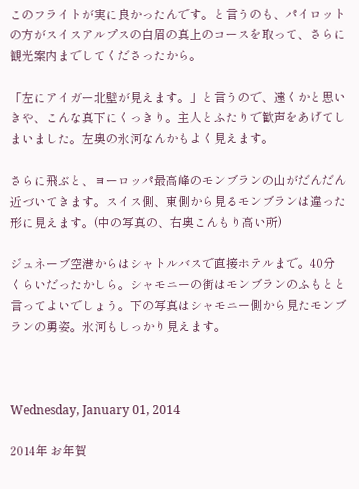このフライトが実に良かったんです。と言うのも、パイロットの方がスイスアルプスの白眉の真上のコースを取って、さらに観光案内までしてくださったから。

「左にアイガー北壁が見えます。」と言うので、遠くかと思いきや、こんな真下にくっきり。主人とふたりで歓声をあげてしまいました。左奥の氷河なんかもよく見えます。

さらに飛ぶと、ヨーロッパ最高峰のモンブランの山がだんだん近づいてきます。スイス側、東側から見るモンブランは違った形に見えます。(中の写真の、右奥こんもり高い所)

ジュネーブ空港からはシャトルバスで直接ホテルまで。40分くらいだったかしら。シャモニーの街はモンブランのふもとと言ってよいでしょう。下の写真はシャモニー側から見たモンブランの勇姿。氷河もしっかり見えます。



Wednesday, January 01, 2014

2014年 お年賀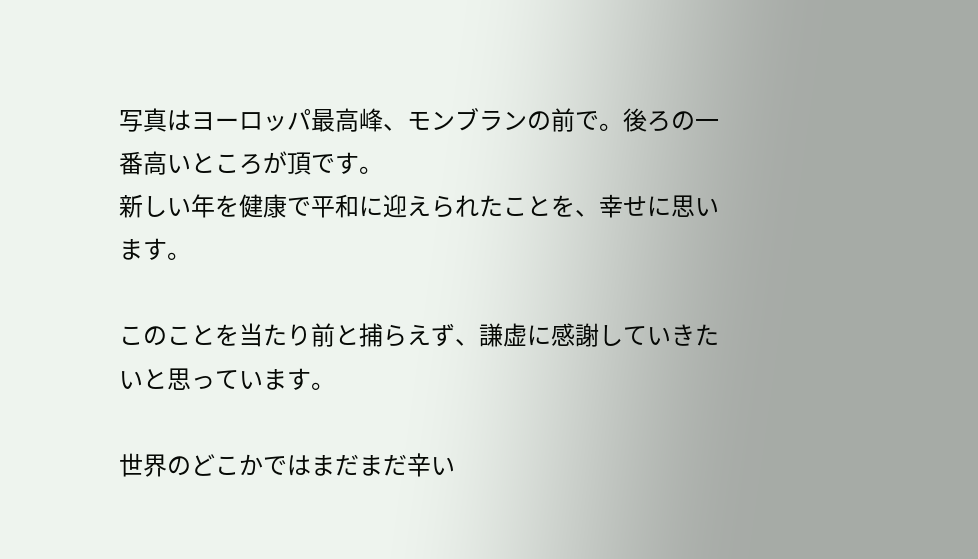写真はヨーロッパ最高峰、モンブランの前で。後ろの一番高いところが頂です。
新しい年を健康で平和に迎えられたことを、幸せに思います。

このことを当たり前と捕らえず、謙虚に感謝していきたいと思っています。

世界のどこかではまだまだ辛い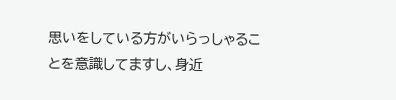思いをしている方がいらっしゃることを意識してますし、身近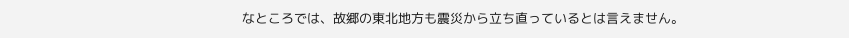なところでは、故郷の東北地方も震災から立ち直っているとは言えません。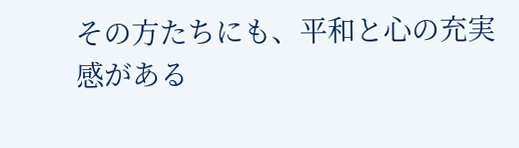その方たちにも、平和と心の充実感がある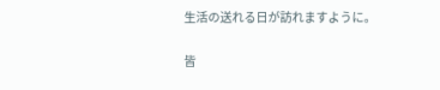生活の送れる日が訪れますように。

皆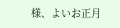様、よいお正月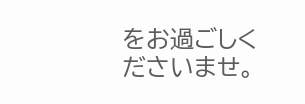をお過ごしくださいませ。